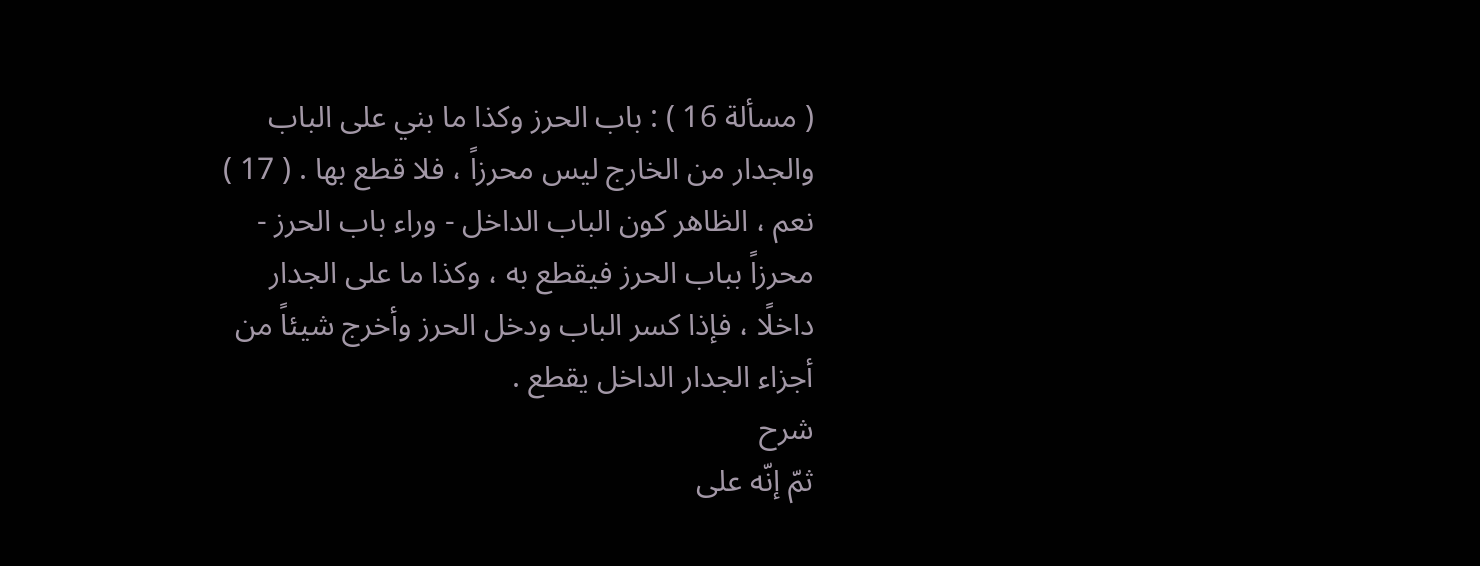( مسألة 16 ) : باب الحرز وكذا ما بني على الباب والجدار من الخارج ليس محرزاً ، فلا قطع بها . ( 17 ) نعم ، الظاهر كون الباب الداخل - وراء باب الحرز - محرزاً بباب الحرز فيقطع به ، وكذا ما على الجدار داخلًا ، فإذا كسر الباب ودخل الحرز وأخرج شيئاً من أجزاء الجدار الداخل يقطع .
شرح
ثمّ إنّه على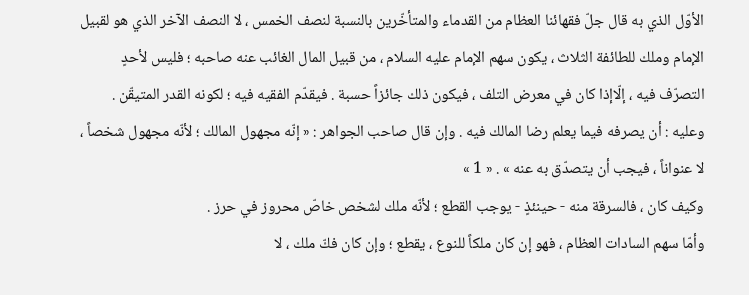الأوّل الذي به قال جلّ فقهائنا العظام من القدماء والمتأخّرين بالنسبة لنصف الخمس ، لا النصف الآخر الذي هو لقبيل الإمام وملك للطائفة الثلاث ، يكون سهم الإمام عليه السلام ، من قبيل المال الغائب عنه صاحبه ؛ فليس لأحدٍ التصرّف فيه ، إلّاإذا كان في معرض التلف ، فيكون ذلك جائزاً حسبة . فيقدّم الفقيه فيه ؛ لكونه القدر المتيقّن .
وعليه : أن يصرفه فيما يعلم رضا المالك فيه . وإن قال صاحب الجواهر : « إنّه مجهول المالك ؛ لأنّه مجهول شخصاً ، لا عنواناً ، فيجب أن يتصدّق به عنه » . « 1 »
وكيف كان ، فالسرقة منه - حينئذٍ - يوجب القطع ؛ لأنّه ملك لشخص خاصّ محروز في حرز .
وأمّا سهم السادات العظام ، فهو إن كان ملكاً للنوع ، يقطع ؛ وإن كان فكّ ملك ، لا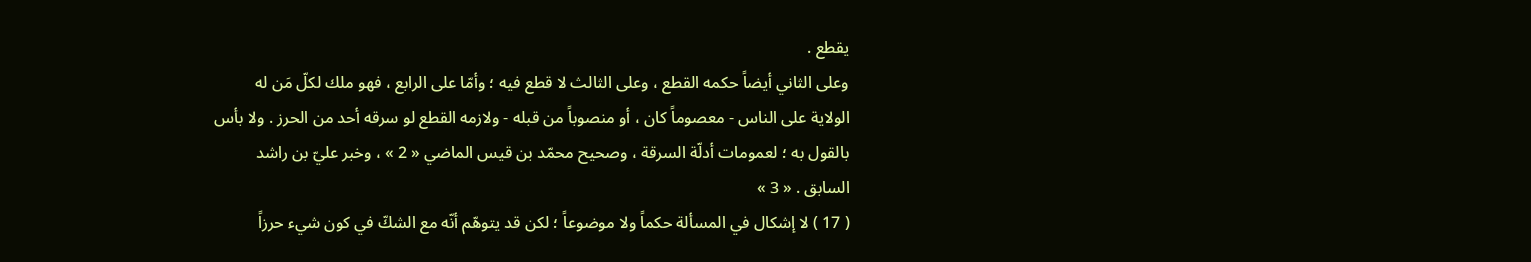يقطع .
وعلى الثاني أيضاً حكمه القطع ، وعلى الثالث لا قطع فيه ؛ وأمّا على الرابع ، فهو ملك لكلّ مَن له الولاية على الناس - معصوماً كان ، أو منصوباً من قبله - ولازمه القطع لو سرقه أحد من الحرز . ولا بأس بالقول به ؛ لعمومات أدلّة السرقة ، وصحيح محمّد بن قيس الماضي « 2 » ، وخبر عليّ بن راشد السابق . « 3 »
( 17 ) لا إشكال في المسألة حكماً ولا موضوعاً ؛ لكن قد يتوهّم أنّه مع الشكّ في كون شيء حرزاً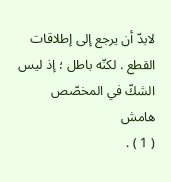لابدّ أن يرجع إلى إطلاقات القطع . لكنّه باطل ؛ إذ ليس الشكّ في المخصّص
هامش
( 1 ) .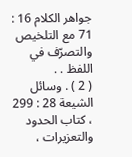جواهر الكلام 16 : 71 مع التلخيص والتصرّف في اللفظ . .
( 2 ) . وسائل الشيعة 28 : 299 ، كتاب الحدود والتعزيرات ،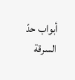أبواب حدّ السرقة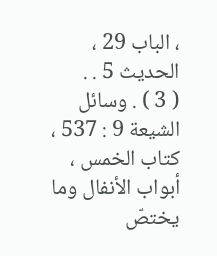، الباب 29 ، الحديث 5 . .
( 3 ) . وسائل الشيعة 9 : 537 ، كتاب الخمس ، أبواب الأنفال وما يختصّ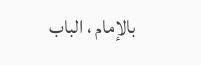بالإمام ، الباب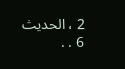2 ، الحديث 6 . .